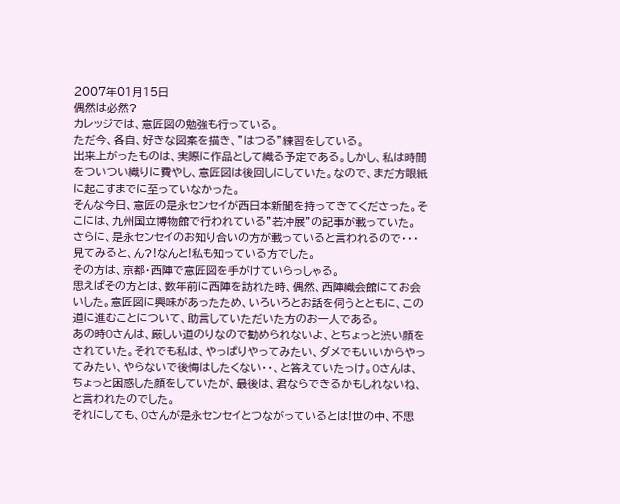2007年01月15日
偶然は必然?
カレッジでは、意匠図の勉強も行っている。
ただ今、各自、好きな図案を描き、”はつる”練習をしている。
出来上がったものは、実際に作品として織る予定である。しかし、私は時間をついつい織りに費やし、意匠図は後回しにしていた。なので、まだ方眼紙に起こすまでに至っていなかった。
そんな今日、意匠の是永センセイが西日本新聞を持ってきてくださった。そこには、九州国立博物館で行われている”若冲展”の記事が載っていた。
さらに、是永センセイのお知り合いの方が載っていると言われるので・・・
見てみると、ん?!なんと!私も知っている方でした。
その方は、京都・西陣で意匠図を手がけていらっしゃる。
思えばその方とは、数年前に西陣を訪れた時、偶然、西陣織会館にてお会いした。意匠図に興味があったため、いろいろとお話を伺うとともに、この道に進むことについて、助言していただいた方のお一人である。
あの時Oさんは、厳しい道のりなので勧められないよ、とちょっと渋い顔をされていた。それでも私は、やっぱりやってみたい、ダメでもいいからやってみたい、やらないで後悔はしたくない・・、と答えていたっけ。Oさんは、ちょっと困惑した顔をしていたが、最後は、君ならできるかもしれないね、と言われたのでした。
それにしても、Oさんが是永センセイとつながっているとは!世の中、不思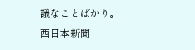議なことばかり。
西日本新聞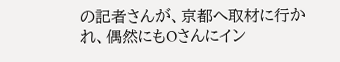の記者さんが、京都へ取材に行かれ、偶然にもOさんにイン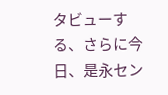タビューする、さらに今日、是永セン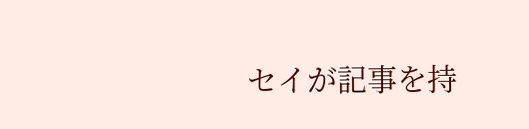セイが記事を持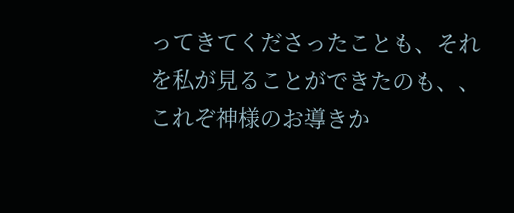ってきてくださったことも、それを私が見ることができたのも、、これぞ神様のお導きか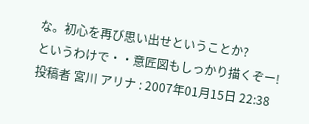な。初心を再び思い出せということか?
というわけで・・意匠図もしっかり描くぞー!
投稿者 宮川 アリナ : 2007年01月15日 22:38